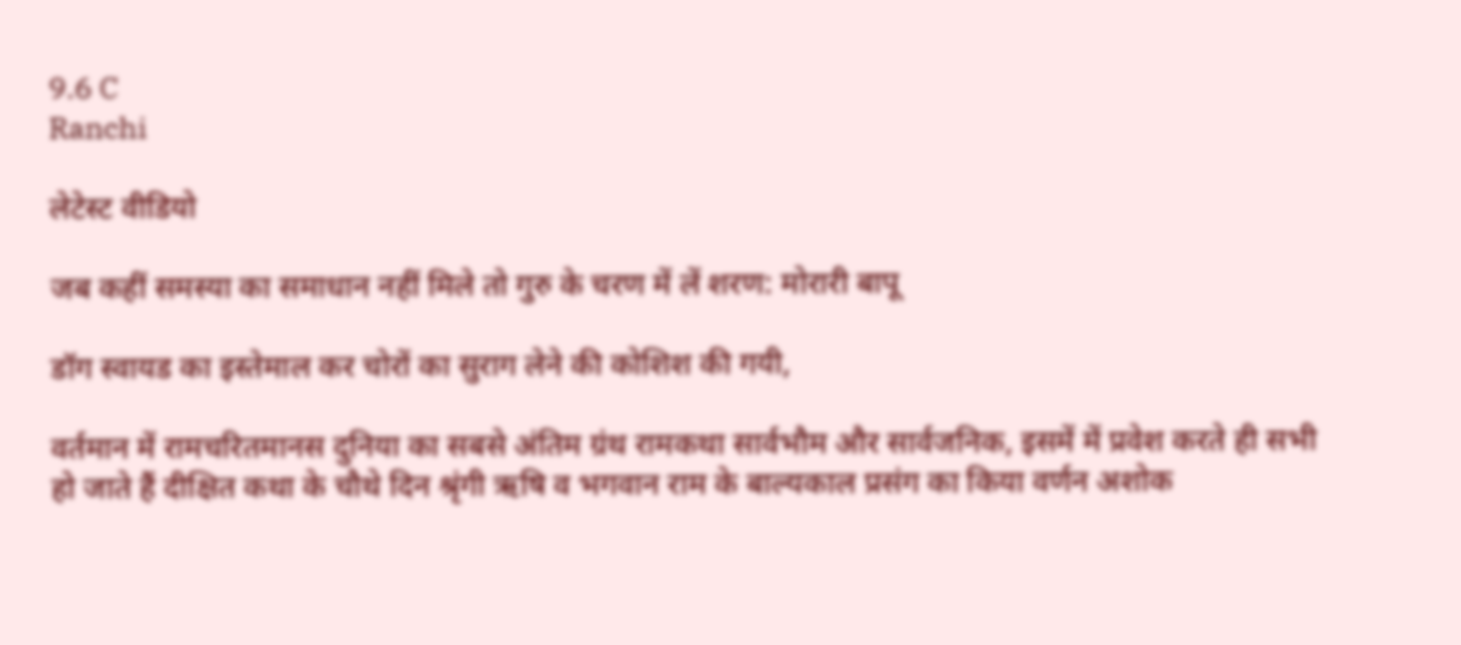9.6 C
Ranchi

लेटेस्ट वीडियो

जब कहीं समस्या का समाधान नहीं मिले तो गुरु के चरण में लें शरण: मोरारी बापू

डॉग स्वायड का इस्तेमाल कर चोरों का सुराग लेने की कोशिश की गयी,

वर्तमान में रामचरितमानस दुनिया का सबसे अंतिम ग्रंथ रामकथा सार्वभौम और सार्वजनिक, इसमें में प्रवेश करते ही सभी हो जाते हैं दीक्षित कथा के चौथे दिन श्रृंगी ऋषि व भगवान राम के बाल्यकाल प्रसंग का किया वर्णन अशोक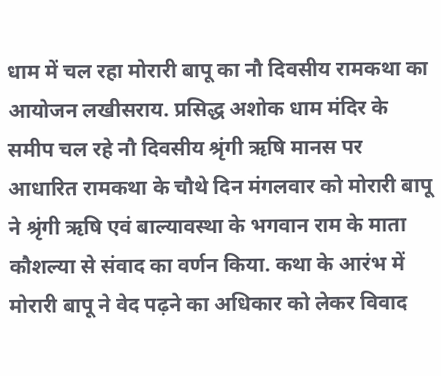धाम में चल रहा मोरारी बापू का नौ दिवसीय रामकथा का आयोजन लखीसराय. प्रसिद्ध अशोक धाम मंदिर के समीप चल रहे नौ दिवसीय श्रृंगी ऋषि मानस पर आधारित रामकथा के चौथे दिन मंगलवार को मोरारी बापू ने श्रृंगी ऋषि एवं बाल्यावस्था के भगवान राम के माता कौशल्या से संवाद का वर्णन किया. कथा के आरंभ में मोरारी बापू ने वेद पढ़ने का अधिकार को लेकर विवाद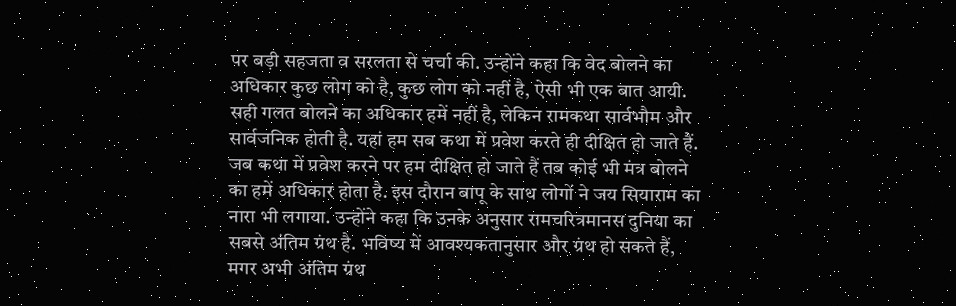पर बड़ी सहजता व सरलता से चर्चा की. उन्होंने कहा कि वेद बोलने का अधिकार कुछ लोग को है, कुछ लोग को नहीं है, ऐसी भी एक बात आयी. सही गलत बोलने का अधिकार हमें नहीं है, लेकिन रामकथा सार्वभौम और सार्वजनिक होती है. यहां हम सब कथा में प्रवेश करते ही दीक्षित हो जाते हैं. जब कथा में प्रवेश करने पर हम दीक्षित हो जाते हैं तब कोई भी मंत्र बोलने का हमें अधिकार होता है. इस दौरान बापू के साथ लोगों ने जय सियाराम का नारा भी लगाया. उन्होंने कहा कि उनके अनुसार रामचरित्रमानस दुनिया का सबसे अंतिम ग्रंथ है. भविष्य में आवश्यकतानुसार और ग्रंथ हो सकते हैं, मगर अभी अंतिम ग्रंथ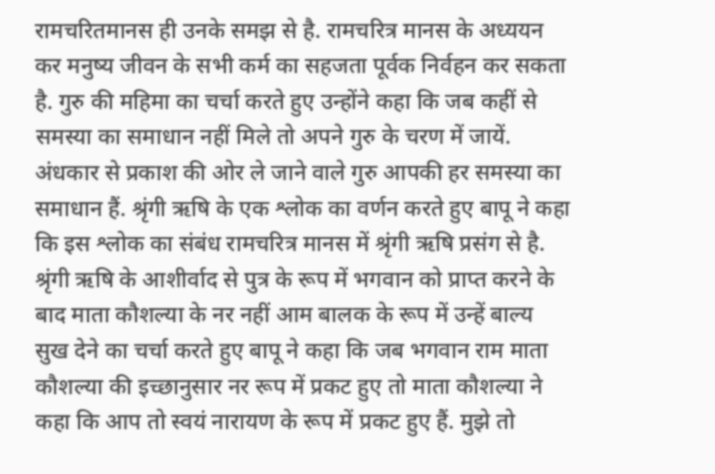रामचरितमानस ही उनके समझ से है. रामचरित्र मानस के अध्ययन कर मनुष्य जीवन के सभी कर्म का सहजता पूर्वक निर्वहन कर सकता है. गुरु की महिमा का चर्चा करते हुए उन्होंने कहा कि जब कहीं से समस्या का समाधान नहीं मिले तो अपने गुरु के चरण में जायें. अंधकार से प्रकाश की ओर ले जाने वाले गुरु आपकी हर समस्या का समाधान हैं. श्रृंगी ऋषि के एक श्लोक का वर्णन करते हुए बापू ने कहा कि इस श्लोक का संबंध रामचरित्र मानस में श्रृंगी ऋषि प्रसंग से है. श्रृंगी ऋषि के आशीर्वाद से पुत्र के रूप में भगवान को प्राप्त करने के बाद माता कौशल्या के नर नहीं आम बालक के रूप में उन्हें बाल्य सुख देने का चर्चा करते हुए बापू ने कहा कि जब भगवान राम माता कौशल्या की इच्छानुसार नर रूप में प्रकट हुए तो माता कौशल्या ने कहा कि आप तो स्वयं नारायण के रूप में प्रकट हुए हैं. मुझे तो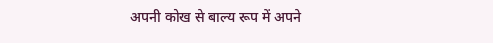अपनी कोख से बाल्य रूप में अपने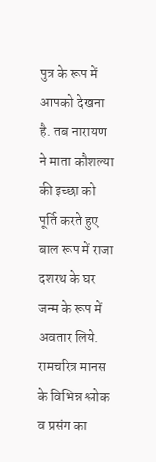पुत्र के रूप में आपको देखना है. तब नारायण ने माता कौशल्या की इच्छा को पूर्ति करते हुए बाल रूप में राजा दशरथ के घर जन्म के रूप में अवतार लिये. रामचरित्र मानस के विभिन्न श्लोक व प्रसंग का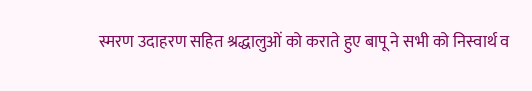स्मरण उदाहरण सहित श्रद्धालुओं को कराते हुए बापू ने सभी को निस्वार्थ व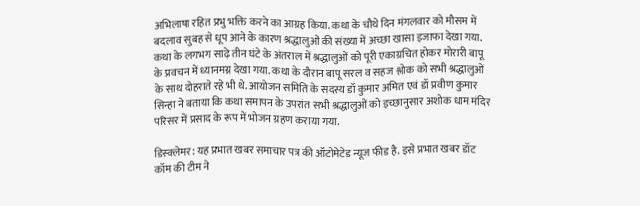अभिलाषा रहित प्रभु भक्ति करने का आग्रह किया. कथा के चौथे दिन मंगलवार को मौसम में बदलाव सुबह से धूप आने के कारण श्रद्धालुओं की संख्या में अच्छा खासा इजाफा देखा गया. कथा के लगभग साढ़े तीन घंटे के अंतराल में श्रद्धालुओं को पूरी एकाग्रचित होकर मोरारी बापू के प्रवचन में ध्यानमग्न देखा गया. कथा के दौरान बापू सरल व सहज श्लोक को सभी श्रद्धालुओं के साथ दोहराते रहे भी थे. आयोजन समिति के सदस्य डॉ कुमार अमित एवं डॉ प्रवीण कुमार सिन्हा ने बताया कि कथा समापन के उपरांत सभी श्रद्धालुओं को इच्छानुसार अशोक धाम मंदिर परिसर में प्रसाद के रूप में भोजन ग्रहण कराया गया.

डिस्क्लेमर: यह प्रभात खबर समाचार पत्र की ऑटोमेटेड न्यूज फीड है. इसे प्रभात खबर डॉट कॉम की टीम ने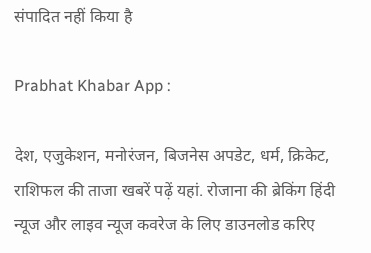संपादित नहीं किया है

Prabhat Khabar App :

देश, एजुकेशन, मनोरंजन, बिजनेस अपडेट, धर्म, क्रिकेट, राशिफल की ताजा खबरें पढ़ें यहां. रोजाना की ब्रेकिंग हिंदी न्यूज और लाइव न्यूज कवरेज के लिए डाउनलोड करिए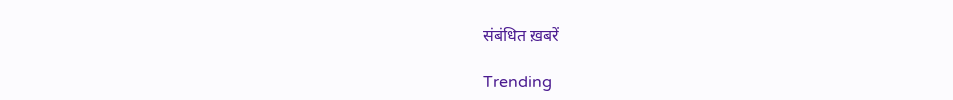संबंधित ख़बरें

Trending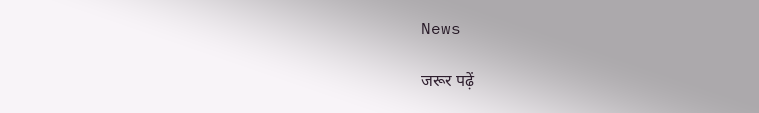News

जरूर पढ़ें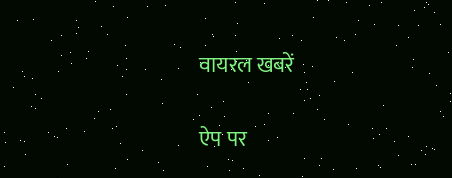वायरल खबरें

ऐप पर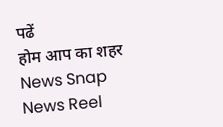पढें
होम आप का शहर
News Snap News Reel